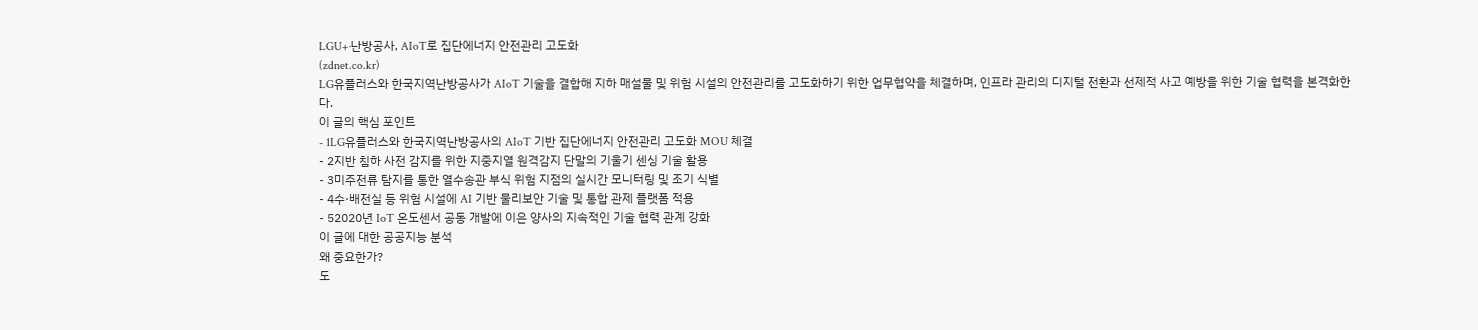LGU+·난방공사, AIoT로 집단에너지 안전관리 고도화
(zdnet.co.kr)
LG유플러스와 한국지역난방공사가 AIoT 기술을 결합해 지하 매설물 및 위험 시설의 안전관리를 고도화하기 위한 업무협약을 체결하며, 인프라 관리의 디지털 전환과 선제적 사고 예방을 위한 기술 협력을 본격화한다.
이 글의 핵심 포인트
- 1LG유플러스와 한국지역난방공사의 AIoT 기반 집단에너지 안전관리 고도화 MOU 체결
- 2지반 침하 사전 감지를 위한 지중지열 원격감지 단말의 기울기 센싱 기술 활용
- 3미주전류 탐지를 통한 열수송관 부식 위험 지점의 실시간 모니터링 및 조기 식별
- 4수·배전실 등 위험 시설에 AI 기반 물리보안 기술 및 통합 관제 플랫폼 적용
- 52020년 IoT 온도센서 공동 개발에 이은 양사의 지속적인 기술 협력 관계 강화
이 글에 대한 공공지능 분석
왜 중요한가?
도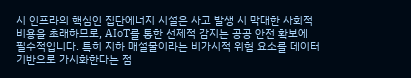시 인프라의 핵심인 집단에너지 시설은 사고 발생 시 막대한 사회적 비용을 초래하므로, AIoT를 통한 선제적 감지는 공공 안전 확보에 필수적입니다. 특히 지하 매설물이라는 비가시적 위험 요소를 데이터 기반으로 가시화한다는 점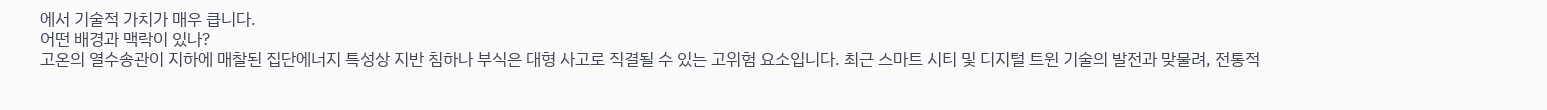에서 기술적 가치가 매우 큽니다.
어떤 배경과 맥락이 있나?
고온의 열수송관이 지하에 매찰된 집단에너지 특성상 지반 침하나 부식은 대형 사고로 직결될 수 있는 고위험 요소입니다. 최근 스마트 시티 및 디지털 트윈 기술의 발전과 맞물려, 전통적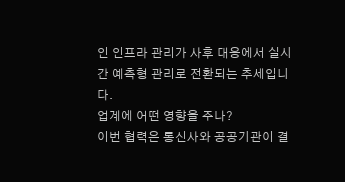인 인프라 관리가 사후 대응에서 실시간 예측형 관리로 전환되는 추세입니다.
업계에 어떤 영향을 주나?
이번 협력은 통신사와 공공기관이 결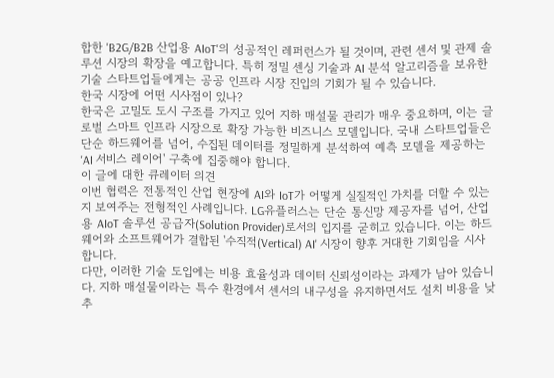합한 'B2G/B2B 산업용 AIoT'의 성공적인 레퍼런스가 될 것이며, 관련 센서 및 관제 솔루션 시장의 확장을 예고합니다. 특히 정밀 센싱 기술과 AI 분석 알고리즘을 보유한 기술 스타트업들에게는 공공 인프라 시장 진입의 기회가 될 수 있습니다.
한국 시장에 어떤 시사점이 있나?
한국은 고밀도 도시 구조를 가지고 있어 지하 매설물 관리가 매우 중요하며, 이는 글로벌 스마트 인프라 시장으로 확장 가능한 비즈니스 모델입니다. 국내 스타트업들은 단순 하드웨어를 넘어, 수집된 데이터를 정밀하게 분석하여 예측 모델을 제공하는 'AI 서비스 레이어' 구축에 집중해야 합니다.
이 글에 대한 큐레이터 의견
이번 협력은 전통적인 산업 현장에 AI와 IoT가 어떻게 실질적인 가치를 더할 수 있는지 보여주는 전형적인 사례입니다. LG유플러스는 단순 통신망 제공자를 넘어, 산업용 AIoT 솔루션 공급자(Solution Provider)로서의 입지를 굳히고 있습니다. 이는 하드웨어와 소프트웨어가 결합된 '수직적(Vertical) AI' 시장이 향후 거대한 기회임을 시사합니다.
다만, 이러한 기술 도입에는 비용 효율성과 데이터 신뢰성이라는 과제가 남아 있습니다. 지하 매설물이라는 특수 환경에서 센서의 내구성을 유지하면서도 설치 비용을 낮추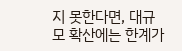지 못한다면, 대규모 확산에는 한계가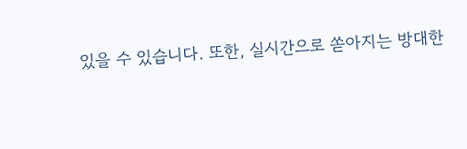있을 수 있습니다. 또한, 실시간으로 쏟아지는 방대한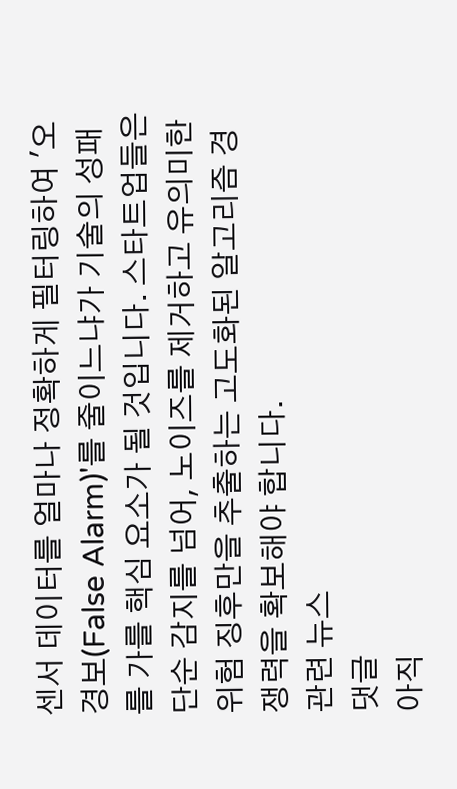센서 데이터를 얼마나 정확하게 필터링하여 '오경보(False Alarm)'를 줄이느냐가 기술의 성패를 가를 핵심 요소가 될 것입니다. 스타트업들은 단순 감지를 넘어, 노이즈를 제거하고 유의미한 위험 징후만을 추출하는 고도화된 알고리즘 경쟁력을 확보해야 합니다.
관련 뉴스
댓글
아직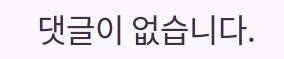댓글이 없습니다.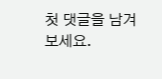첫 댓글을 남겨보세요.